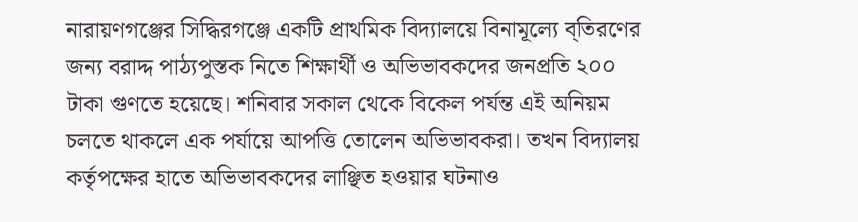নারায়ণগঞ্জের সিদ্ধিরগঞ্জে একটি প্রাথমিক বিদ্যালয়ে বিনামূল্যে ব্তিরণের জন্য বরাদ্দ পাঠ্যপুস্তক নিতে শিক্ষার্থী ও অভিভাবকদের জনপ্রতি ২০০ টাকা গুণতে হয়েছে। শনিবার সকাল থেকে বিকেল পর্যন্ত এই অনিয়ম চলতে থাকলে এক পর্যায়ে আপত্তি তোলেন অভিভাবকরা। তখন বিদ্যালয় কর্তৃপক্ষের হাতে অভিভাবকদের লাঞ্ছিত হওয়ার ঘটনাও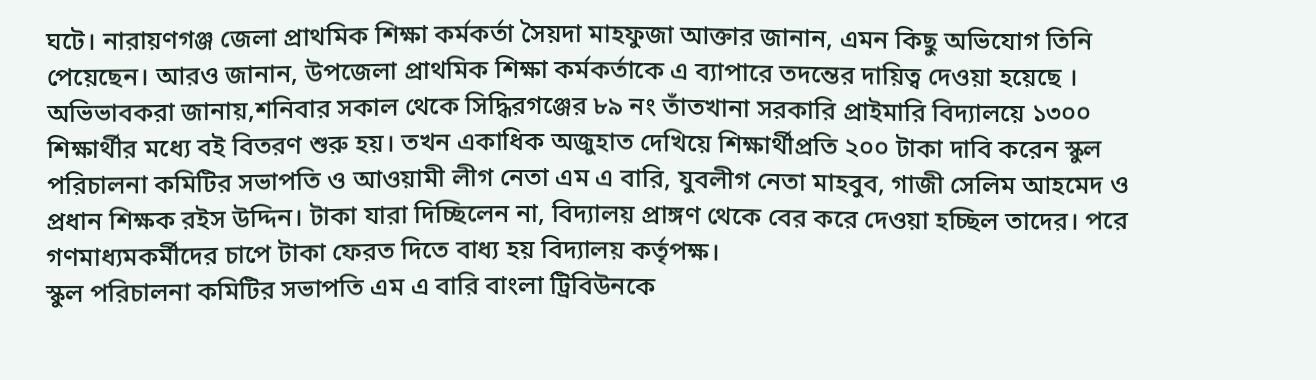ঘটে। নারায়ণগঞ্জ জেলা প্রাথমিক শিক্ষা কর্মকর্তা সৈয়দা মাহফুজা আক্তার জানান, এমন কিছু অভিযোগ তিনি পেয়েছেন। আরও জানান, উপজেলা প্রাথমিক শিক্ষা কর্মকর্তাকে এ ব্যাপারে তদন্তের দায়িত্ব দেওয়া হয়েছে ।
অভিভাবকরা জানায়,শনিবার সকাল থেকে সিদ্ধিরগঞ্জের ৮৯ নং তাঁতখানা সরকারি প্রাইমারি বিদ্যালয়ে ১৩০০ শিক্ষার্থীর মধ্যে বই বিতরণ শুরু হয়। তখন একাধিক অজুহাত দেখিয়ে শিক্ষার্থীপ্রতি ২০০ টাকা দাবি করেন স্কুল পরিচালনা কমিটির সভাপতি ও আওয়ামী লীগ নেতা এম এ বারি, যুবলীগ নেতা মাহবুব, গাজী সেলিম আহমেদ ও প্রধান শিক্ষক রইস উদ্দিন। টাকা যারা দিচ্ছিলেন না, বিদ্যালয় প্রাঙ্গণ থেকে বের করে দেওয়া হচ্ছিল তাদের। পরে গণমাধ্যমকর্মীদের চাপে টাকা ফেরত দিতে বাধ্য হয় বিদ্যালয় কর্তৃপক্ষ।
স্কুল পরিচালনা কমিটির সভাপতি এম এ বারি বাংলা ট্রিবিউনকে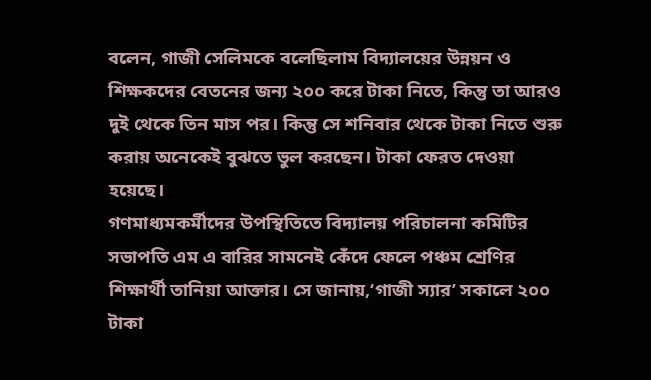বলেন, গাজী সেলিমকে বলেছিলাম বিদ্যালয়ের উন্নয়ন ও শিক্ষকদের বেতনের জন্য ২০০ করে টাকা নিতে, কিন্তু তা আরও দুই থেকে তিন মাস পর। কিন্তু সে শনিবার থেকে টাকা নিতে শুরু করায় অনেকেই বুঝতে ভুল করছেন। টাকা ফেরত দেওয়া হয়েছে।
গণমাধ্যমকর্মীদের উপস্থিতিতে বিদ্যালয় পরিচালনা কমিটির সভাপতি এম এ বারির সামনেই কেঁদে ফেলে পঞ্চম শ্রেণির শিক্ষার্থী তানিয়া আক্তার। সে জানায়,‘গাজী স্যার’ সকালে ২০০ টাকা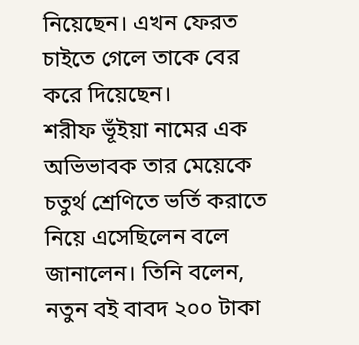নিয়েছেন। এখন ফেরত চাইতে গেলে তাকে বের করে দিয়েছেন।
শরীফ ভূঁইয়া নামের এক অভিভাবক তার মেয়েকে চতুর্থ শ্রেণিতে ভর্তি করাতে নিয়ে এসেছিলেন বলে জানালেন। তিনি বলেন, নতুন বই বাবদ ২০০ টাকা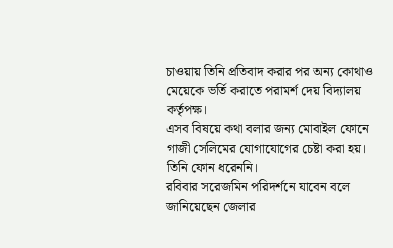চাওয়ায় তিনি প্রতিবাদ করার পর অন্য কোথাও মেয়েকে ভর্তি করাতে পরামর্শ দেয় বিদ্যালয় কর্তৃপক্ষ।
এসব বিষয়ে কথা বলার জন্য মোবাইল ফোনে গাজী সেলিমের যোগাযোগের চেষ্টা করা হয়। তিনি ফোন ধরেননি।
রবিবার সরেজমিন পরিদর্শনে যাবেন বলে জানিয়েছেন জেলার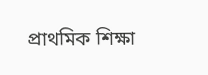প্রাথমিক শিক্ষা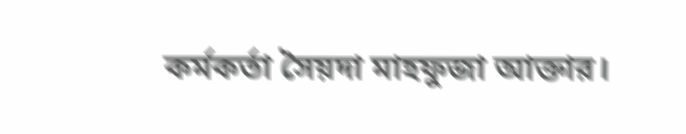কর্মকর্তা সৈয়দা মাহফুজা আক্তার।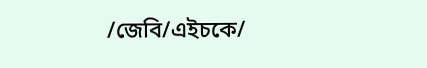/জেবি/এইচকে/